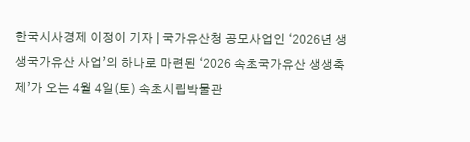한국시사경제 이정이 기자 | 국가유산청 공모사업인 ‘2026년 생생국가유산 사업’의 하나로 마련된 ‘2026 속초국가유산 생생축제’가 오는 4월 4일(토) 속초시립박물관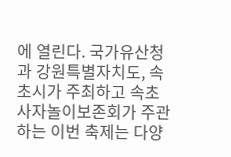에 열린다. 국가유산청과 강원특별자치도, 속초시가 주최하고 속초사자놀이보존회가 주관하는 이번 축제는 다양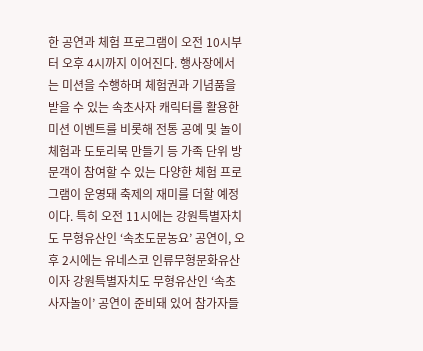한 공연과 체험 프로그램이 오전 10시부터 오후 4시까지 이어진다. 행사장에서는 미션을 수행하며 체험권과 기념품을 받을 수 있는 속초사자 캐릭터를 활용한 미션 이벤트를 비롯해 전통 공예 및 놀이 체험과 도토리묵 만들기 등 가족 단위 방문객이 참여할 수 있는 다양한 체험 프로그램이 운영돼 축제의 재미를 더할 예정이다. 특히 오전 11시에는 강원특별자치도 무형유산인 ‘속초도문농요’ 공연이, 오후 2시에는 유네스코 인류무형문화유산이자 강원특별자치도 무형유산인 ‘속초사자놀이’ 공연이 준비돼 있어 참가자들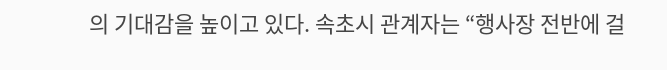의 기대감을 높이고 있다. 속초시 관계자는 “행사장 전반에 걸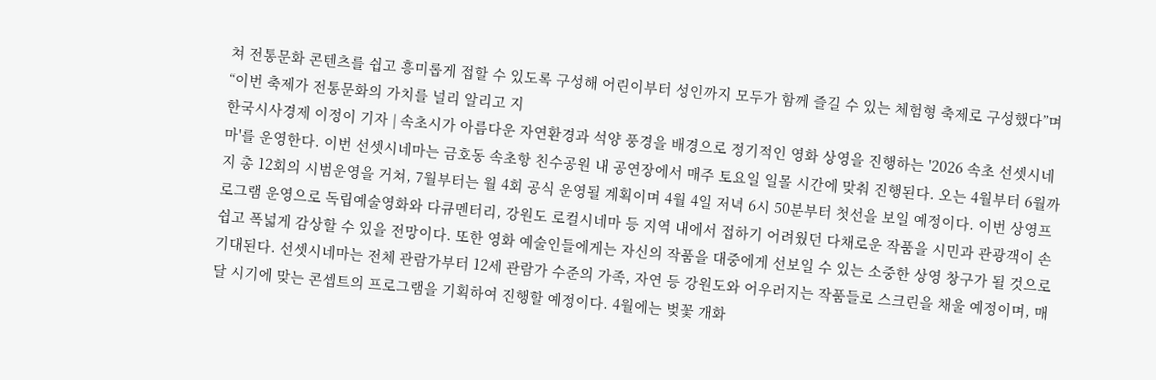쳐 전통문화 콘텐츠를 쉽고 흥미롭게 접할 수 있도록 구성해 어린이부터 성인까지 모두가 함께 즐길 수 있는 체험형 축제로 구성했다”며 “이번 축제가 전통문화의 가치를 널리 알리고 지
한국시사경제 이정이 기자 | 속초시가 아름다운 자연환경과 석양 풍경을 배경으로 정기적인 영화 상영을 진행하는 '2026 속초 선셋시네마'를 운영한다. 이번 선셋시네마는 금호동 속초항 친수공원 내 공연장에서 매주 토요일 일몰 시간에 맞춰 진행된다. 오는 4월부터 6월까지 총 12회의 시범운영을 거쳐, 7월부터는 월 4회 공식 운영될 계획이며 4월 4일 저녁 6시 50분부터 첫선을 보일 예정이다. 이번 상영프로그램 운영으로 독립예술영화와 다큐멘터리, 강원도 로컬시네마 등 지역 내에서 접하기 어려웠던 다채로운 작품을 시민과 관광객이 손쉽고 폭넓게 감상할 수 있을 전망이다. 또한 영화 예술인들에게는 자신의 작품을 대중에게 선보일 수 있는 소중한 상영 창구가 될 것으로 기대된다. 선셋시네마는 전체 관람가부터 12세 관람가 수준의 가족, 자연 등 강원도와 어우러지는 작품들로 스크린을 채울 예정이며, 매달 시기에 맞는 콘셉트의 프로그램을 기획하여 진행할 예정이다. 4월에는 벚꽃 개화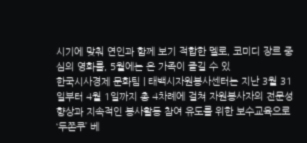시기에 맞춰 연인과 함께 보기 적합한 멜로, 코미디 장르 중심의 영화를, 5월에는 온 가족이 즐길 수 있
한국시사경제 문화팀 | 태백시자원봉사센터는 지난 3월 31일부터 4월 1일까지 총 4차례에 걸쳐 자원봉사자의 전문성 향상과 지속적인 봉사활동 참여 유도를 위한 보수교육으로 ‘두쫀쿠’ 베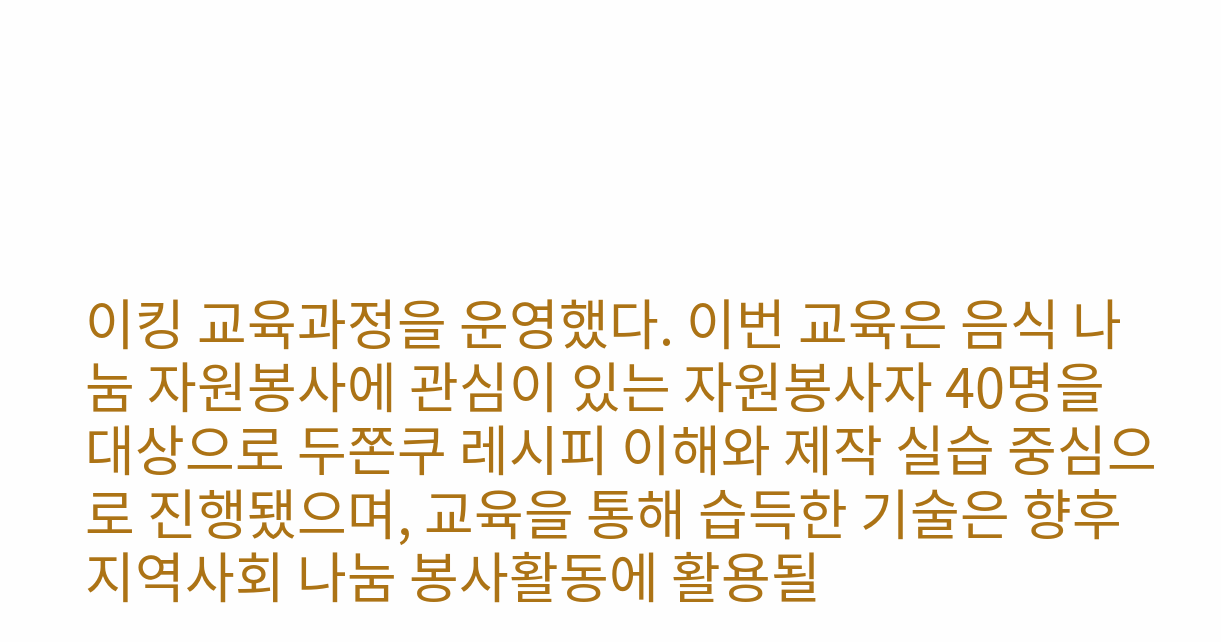이킹 교육과정을 운영했다. 이번 교육은 음식 나눔 자원봉사에 관심이 있는 자원봉사자 40명을 대상으로 두쫀쿠 레시피 이해와 제작 실습 중심으로 진행됐으며, 교육을 통해 습득한 기술은 향후 지역사회 나눔 봉사활동에 활용될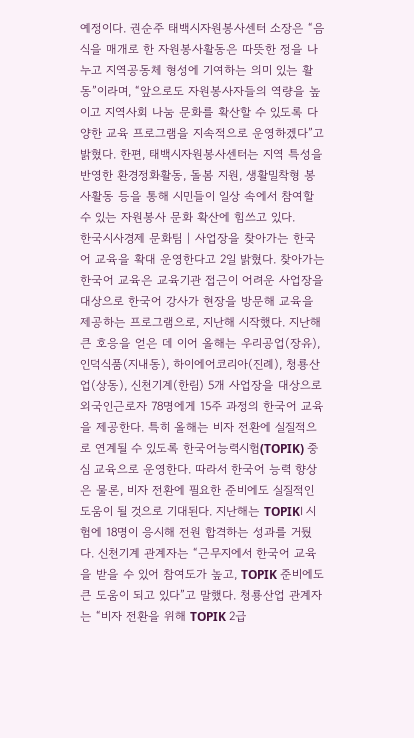예정이다. 권순주 태백시자원봉사센터 소장은 “음식을 매개로 한 자원봉사활동은 따뜻한 정을 나누고 지역공동체 형성에 기여하는 의미 있는 활동”이라며, “앞으로도 자원봉사자들의 역량을 높이고 지역사회 나눔 문화를 확산할 수 있도록 다양한 교육 프로그램을 지속적으로 운영하겠다”고 밝혔다. 한편, 태백시자원봉사센터는 지역 특성을 반영한 환경정화활동, 돌봄 지원, 생활밀착형 봉사활동 등을 통해 시민들이 일상 속에서 참여할 수 있는 자원봉사 문화 확산에 힘쓰고 있다.
한국시사경제 문화팀 | 사업장을 찾아가는 한국어 교육을 확대 운영한다고 2일 밝혔다. 찾아가는 한국어 교육은 교육기관 접근이 어려운 사업장을 대상으로 한국어 강사가 현장을 방문해 교육을 제공하는 프로그램으로, 지난해 시작했다. 지난해 큰 호응을 얻은 데 이어 올해는 우리공업(장유), 인덕식품(지내동), 하이에어코리아(진례), 청룡산업(상동), 신천기계(한림) 5개 사업장을 대상으로 외국인근로자 78명에게 15주 과정의 한국어 교육을 제공한다. 특히 올해는 비자 전환에 실질적으로 연계될 수 있도록 한국어능력시험(TOPIK) 중심 교육으로 운영한다. 따라서 한국어 능력 향상은 물론, 비자 전환에 필요한 준비에도 실질적인 도움이 될 것으로 기대된다. 지난해는 TOPIKⅠ 시험에 18명이 응시해 전원 합격하는 성과를 거뒀다. 신천기계 관계자는 “근무지에서 한국어 교육을 받을 수 있어 참여도가 높고, TOPIK 준비에도 큰 도움이 되고 있다”고 말했다. 청룡산업 관계자는 “비자 전환을 위해 TOPIK 2급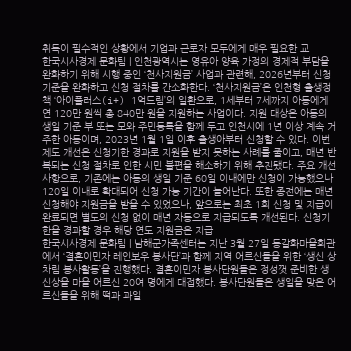취득이 필수적인 상황에서 기업과 근로자 모두에게 매우 필요한 교
한국시사경제 문화팀 | 인천광역시는 영유아 양육 가정의 경제적 부담을 완화하기 위해 시행 중인 ‘천사지원금’ 사업과 관련해, 2026년부터 신청기준을 완화하고 신청 절차를 간소화한다. ‘천사지원금’은 인천형 출생정책 ‘아이플러스(i+) 1억드림’의 일환으로, 1세부터 7세까지 아동에게 연 120만 원씩 총 840만 원을 지원하는 사업이다. 지원 대상은 아동의 생일 기준 부 또는 모와 주민등록을 함께 두고 인천시에 1년 이상 계속 거주한 아동이며, 2023년 1월 1일 이후 출생아부터 신청할 수 있다. 이번 제도 개선은 신청기한 경과로 지원을 받지 못하는 사례를 줄이고, 매년 반복되는 신청 절차로 인한 시민 불편을 해소하기 위해 추진됐다. 주요 개선 사항으로, 기존에는 아동의 생일 기준 60일 이내에만 신청이 가능했으나 120일 이내로 확대되어 신청 가능 기간이 늘어난다. 또한 종전에는 매년 신청해야 지원금을 받을 수 있었으나, 앞으로는 최초 1회 신청 및 지급이 완료되면 별도의 신청 없이 매년 자동으로 지급되도록 개선된다. 신청기한을 경과할 경우 해당 연도 지원금은 지급
한국시사경제 문화팀 | 남해군가족센터는 지난 3월 27일 동갈화마을회관에서 ‘결혼이민자 레인보우 봉사단’과 함께 지역 어르신들을 위한 ‘생신 상차림 봉사활동’을 진행했다. 결혼이민자 봉사단원들은 정성껏 준비한 생신상을 마을 어르신 20여 명에게 대접했다. 봉사단원들은 생일을 맞은 어르신들을 위해 떡과 과일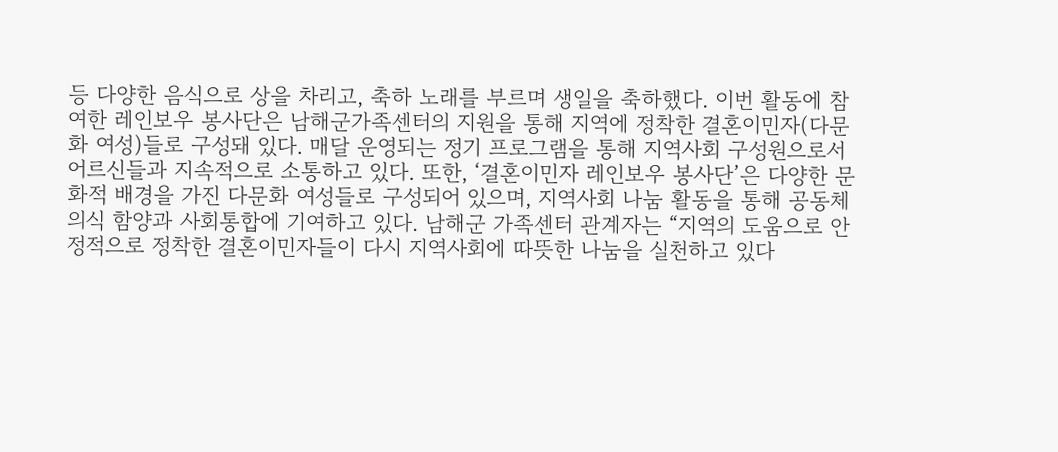등 다양한 음식으로 상을 차리고, 축하 노래를 부르며 생일을 축하했다. 이번 활동에 참여한 레인보우 봉사단은 남해군가족센터의 지원을 통해 지역에 정착한 결혼이민자(다문화 여성)들로 구성돼 있다. 매달 운영되는 정기 프로그램을 통해 지역사회 구성원으로서 어르신들과 지속적으로 소통하고 있다. 또한, ‘결혼이민자 레인보우 봉사단’은 다양한 문화적 배경을 가진 다문화 여성들로 구성되어 있으며, 지역사회 나눔 활동을 통해 공동체 의식 함양과 사회통합에 기여하고 있다. 남해군 가족센터 관계자는 “지역의 도움으로 안정적으로 정착한 결혼이민자들이 다시 지역사회에 따뜻한 나눔을 실천하고 있다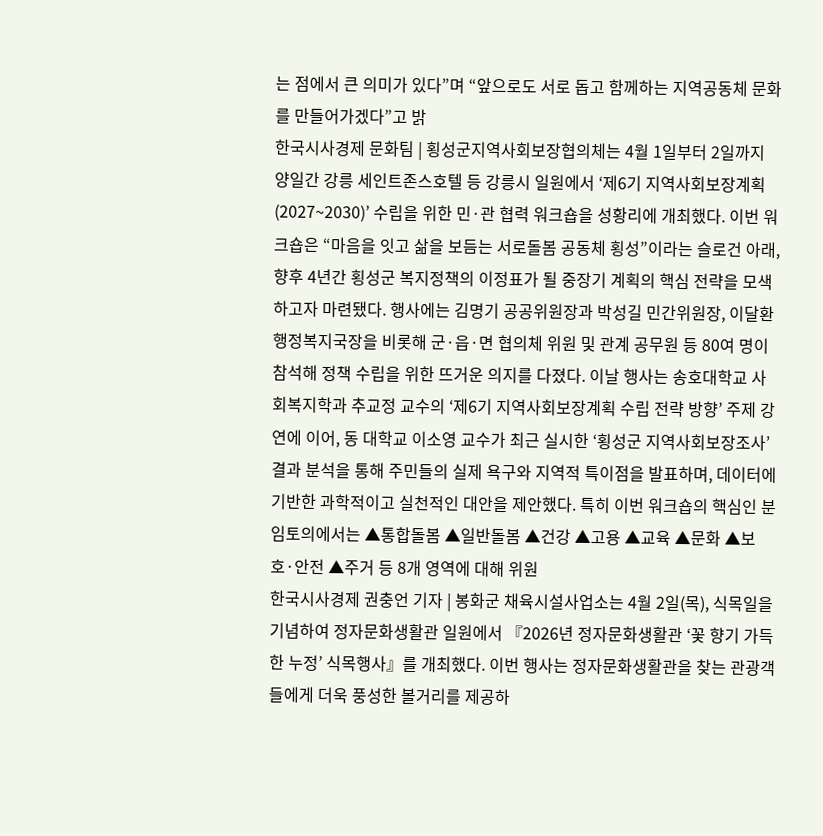는 점에서 큰 의미가 있다”며 “앞으로도 서로 돕고 함께하는 지역공동체 문화를 만들어가겠다”고 밝
한국시사경제 문화팀 | 횡성군지역사회보장협의체는 4월 1일부터 2일까지 양일간 강릉 세인트존스호텔 등 강릉시 일원에서 ‘제6기 지역사회보장계획(2027~2030)’ 수립을 위한 민·관 협력 워크숍을 성황리에 개최했다. 이번 워크숍은 “마음을 잇고 삶을 보듬는 서로돌봄 공동체 횡성”이라는 슬로건 아래, 향후 4년간 횡성군 복지정책의 이정표가 될 중장기 계획의 핵심 전략을 모색하고자 마련됐다. 행사에는 김명기 공공위원장과 박성길 민간위원장, 이달환 행정복지국장을 비롯해 군·읍·면 협의체 위원 및 관계 공무원 등 80여 명이 참석해 정책 수립을 위한 뜨거운 의지를 다졌다. 이날 행사는 송호대학교 사회복지학과 추교정 교수의 ‘제6기 지역사회보장계획 수립 전략 방향’ 주제 강연에 이어, 동 대학교 이소영 교수가 최근 실시한 ‘횡성군 지역사회보장조사’ 결과 분석을 통해 주민들의 실제 욕구와 지역적 특이점을 발표하며, 데이터에 기반한 과학적이고 실천적인 대안을 제안했다. 특히 이번 워크숍의 핵심인 분임토의에서는 ▲통합돌봄 ▲일반돌봄 ▲건강 ▲고용 ▲교육 ▲문화 ▲보호·안전 ▲주거 등 8개 영역에 대해 위원
한국시사경제 권충언 기자 | 봉화군 채육시설사업소는 4월 2일(목), 식목일을 기념하여 정자문화생활관 일원에서 『2026년 정자문화생활관 ‘꽃 향기 가득한 누정’ 식목행사』를 개최했다. 이번 행사는 정자문화생활관을 찾는 관광객들에게 더욱 풍성한 볼거리를 제공하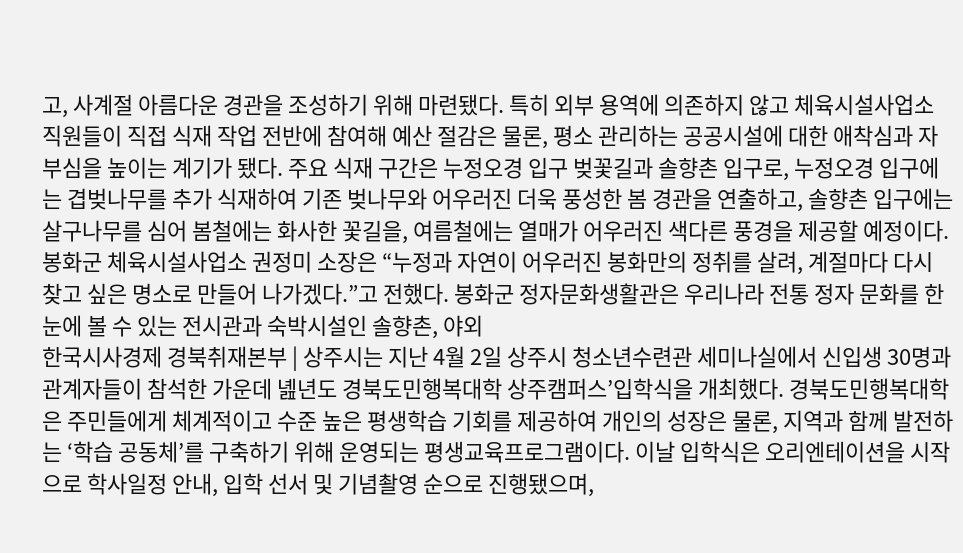고, 사계절 아름다운 경관을 조성하기 위해 마련됐다. 특히 외부 용역에 의존하지 않고 체육시설사업소 직원들이 직접 식재 작업 전반에 참여해 예산 절감은 물론, 평소 관리하는 공공시설에 대한 애착심과 자부심을 높이는 계기가 됐다. 주요 식재 구간은 누정오경 입구 벚꽃길과 솔향촌 입구로, 누정오경 입구에는 겹벚나무를 추가 식재하여 기존 벚나무와 어우러진 더욱 풍성한 봄 경관을 연출하고, 솔향촌 입구에는 살구나무를 심어 봄철에는 화사한 꽃길을, 여름철에는 열매가 어우러진 색다른 풍경을 제공할 예정이다. 봉화군 체육시설사업소 권정미 소장은 “누정과 자연이 어우러진 봉화만의 정취를 살려, 계절마다 다시 찾고 싶은 명소로 만들어 나가겠다.”고 전했다. 봉화군 정자문화생활관은 우리나라 전통 정자 문화를 한눈에 볼 수 있는 전시관과 숙박시설인 솔향촌, 야외
한국시사경제 경북취재본부 | 상주시는 지난 4월 2일 상주시 청소년수련관 세미나실에서 신입생 30명과 관계자들이 참석한 가운데 녪년도 경북도민행복대학 상주캠퍼스’입학식을 개최했다. 경북도민행복대학은 주민들에게 체계적이고 수준 높은 평생학습 기회를 제공하여 개인의 성장은 물론, 지역과 함께 발전하는 ‘학습 공동체’를 구축하기 위해 운영되는 평생교육프로그램이다. 이날 입학식은 오리엔테이션을 시작으로 학사일정 안내, 입학 선서 및 기념촬영 순으로 진행됐으며,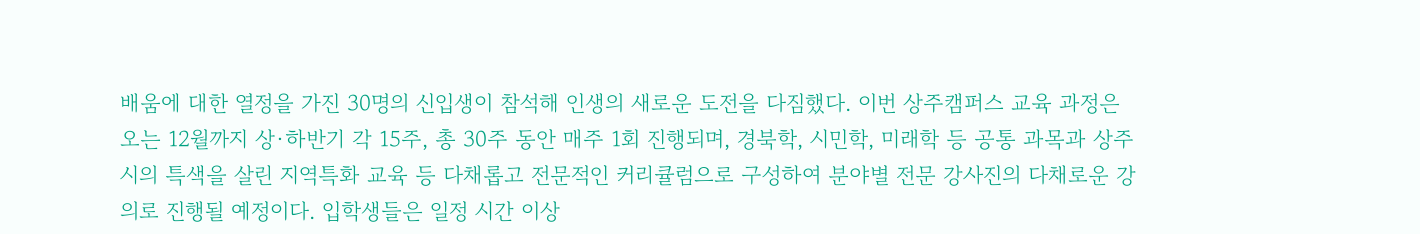배움에 대한 열정을 가진 30명의 신입생이 참석해 인생의 새로운 도전을 다짐했다. 이번 상주캠퍼스 교육 과정은 오는 12월까지 상·하반기 각 15주, 총 30주 동안 매주 1회 진행되며, 경북학, 시민학, 미래학 등 공통 과목과 상주시의 특색을 살린 지역특화 교육 등 다채롭고 전문적인 커리큘럼으로 구성하여 분야별 전문 강사진의 다채로운 강의로 진행될 예정이다. 입학생들은 일정 시간 이상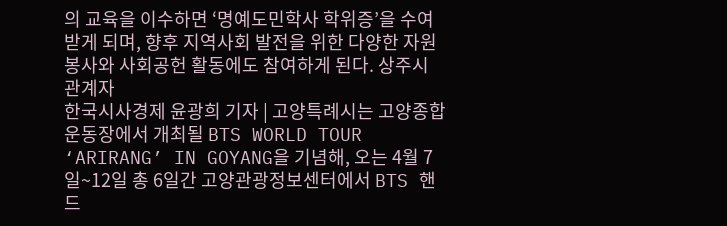의 교육을 이수하면 ‘명예도민학사 학위증’을 수여 받게 되며, 향후 지역사회 발전을 위한 다양한 자원봉사와 사회공헌 활동에도 참여하게 된다. 상주시 관계자
한국시사경제 윤광희 기자 | 고양특례시는 고양종합운동장에서 개최될 BTS WORLD TOUR ‘ARIRANG’ IN GOYANG을 기념해, 오는 4월 7일~12일 총 6일간 고양관광정보센터에서 BTS 핸드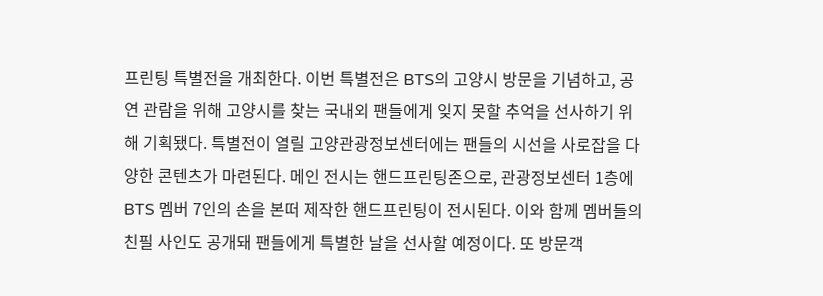프린팅 특별전을 개최한다. 이번 특별전은 BTS의 고양시 방문을 기념하고, 공연 관람을 위해 고양시를 찾는 국내외 팬들에게 잊지 못할 추억을 선사하기 위해 기획됐다. 특별전이 열릴 고양관광정보센터에는 팬들의 시선을 사로잡을 다양한 콘텐츠가 마련된다. 메인 전시는 핸드프린팅존으로, 관광정보센터 1층에 BTS 멤버 7인의 손을 본떠 제작한 핸드프린팅이 전시된다. 이와 함께 멤버들의 친필 사인도 공개돼 팬들에게 특별한 날을 선사할 예정이다. 또 방문객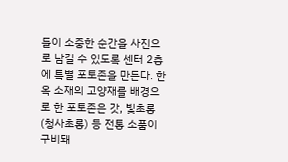들이 소중한 순간을 사진으로 남길 수 있도록 센터 2층에 특별 포토존을 만든다. 한옥 소재의 고양재를 배경으로 한 포토존은 갓, 빛초롱(청사초롱) 등 전통 소품이 구비돼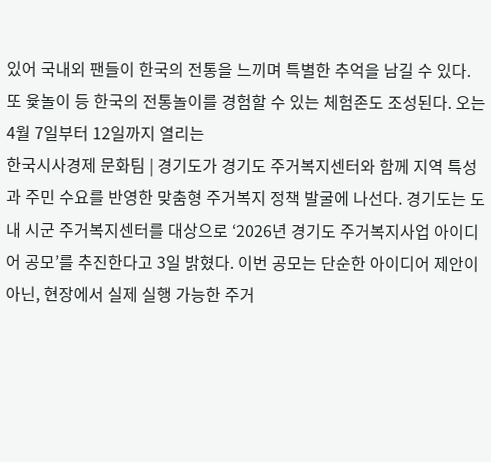있어 국내외 팬들이 한국의 전통을 느끼며 특별한 추억을 남길 수 있다. 또 윷놀이 등 한국의 전통놀이를 경험할 수 있는 체험존도 조성된다. 오는 4월 7일부터 12일까지 열리는
한국시사경제 문화팀 | 경기도가 경기도 주거복지센터와 함께 지역 특성과 주민 수요를 반영한 맞춤형 주거복지 정책 발굴에 나선다. 경기도는 도내 시군 주거복지센터를 대상으로 ‘2026년 경기도 주거복지사업 아이디어 공모’를 추진한다고 3일 밝혔다. 이번 공모는 단순한 아이디어 제안이 아닌, 현장에서 실제 실행 가능한 주거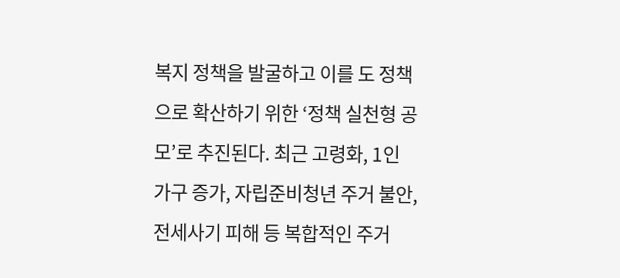복지 정책을 발굴하고 이를 도 정책으로 확산하기 위한 ‘정책 실천형 공모’로 추진된다. 최근 고령화, 1인 가구 증가, 자립준비청년 주거 불안, 전세사기 피해 등 복합적인 주거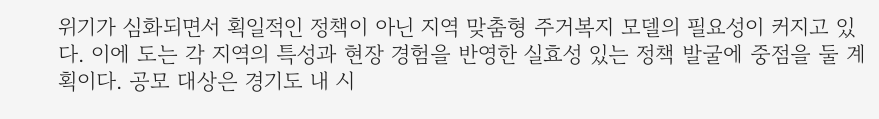위기가 심화되면서 획일적인 정책이 아닌 지역 맞춤형 주거복지 모델의 필요성이 커지고 있다. 이에 도는 각 지역의 특성과 현장 경험을 반영한 실효성 있는 정책 발굴에 중점을 둘 계획이다. 공모 대상은 경기도 내 시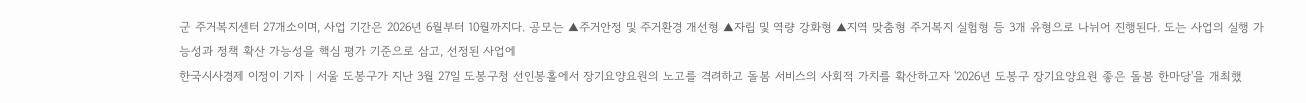군 주거복지센터 27개소이며, 사업 기간은 2026년 6월부터 10월까지다. 공모는 ▲주거안정 및 주거환경 개선형 ▲자립 및 역량 강화형 ▲지역 맞춤형 주거복지 실험형 등 3개 유형으로 나뉘어 진행된다. 도는 사업의 실행 가능성과 정책 확산 가능성을 핵심 평가 기준으로 삼고, 선정된 사업에
한국시사경제 이정이 기자 | 서울 도봉구가 지난 3월 27일 도봉구청 선인봉홀에서 장기요양요원의 노고를 격려하고 돌봄 서비스의 사회적 가치를 확산하고자 '2026년 도봉구 장기요양요원 좋은 돌봄 한마당'을 개최했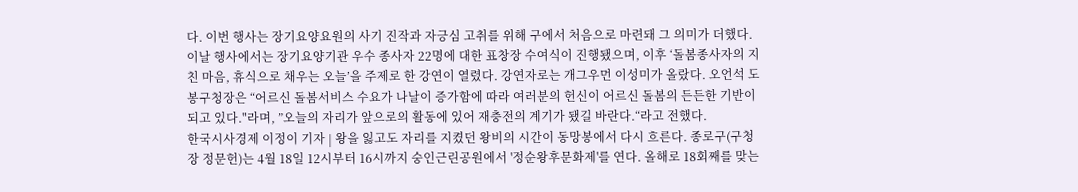다. 이번 행사는 장기요양요원의 사기 진작과 자긍심 고취를 위해 구에서 처음으로 마련돼 그 의미가 더했다. 이날 행사에서는 장기요양기관 우수 종사자 22명에 대한 표창장 수여식이 진행됐으며, 이후 ‘돌봄종사자의 지친 마음, 휴식으로 채우는 오늘’을 주제로 한 강연이 열렸다. 강연자로는 개그우먼 이성미가 올랐다. 오언석 도봉구청장은 “어르신 돌봄서비스 수요가 나날이 증가함에 따라 여러분의 헌신이 어르신 돌봄의 든든한 기반이 되고 있다."라며, ”오늘의 자리가 앞으로의 활동에 있어 재충전의 계기가 됐길 바란다.“라고 전했다.
한국시사경제 이정이 기자 | 왕을 잃고도 자리를 지켰던 왕비의 시간이 동망봉에서 다시 흐른다. 종로구(구청장 정문헌)는 4월 18일 12시부터 16시까지 숭인근린공원에서 '정순왕후문화제'를 연다. 올해로 18회째를 맞는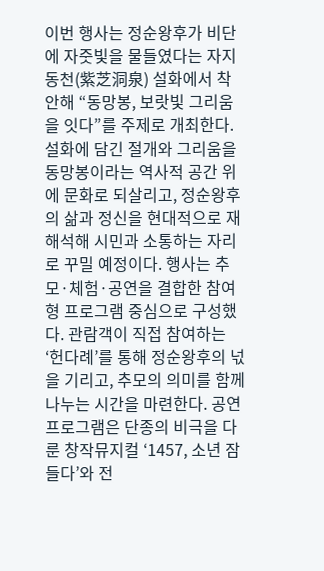이번 행사는 정순왕후가 비단에 자줏빛을 물들였다는 자지동천(紫芝洞泉) 설화에서 착안해 “동망봉, 보랏빛 그리움을 잇다”를 주제로 개최한다. 설화에 담긴 절개와 그리움을 동망봉이라는 역사적 공간 위에 문화로 되살리고, 정순왕후의 삶과 정신을 현대적으로 재해석해 시민과 소통하는 자리로 꾸밀 예정이다. 행사는 추모·체험·공연을 결합한 참여형 프로그램 중심으로 구성했다. 관람객이 직접 참여하는 ‘헌다례’를 통해 정순왕후의 넋을 기리고, 추모의 의미를 함께 나누는 시간을 마련한다. 공연 프로그램은 단종의 비극을 다룬 창작뮤지컬 ‘1457, 소년 잠들다’와 전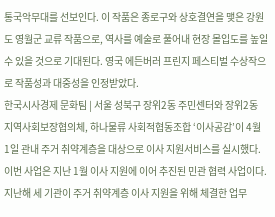통국악무대를 선보인다. 이 작품은 종로구와 상호결연을 맺은 강원도 영월군 교류 작품으로, 역사를 예술로 풀어내 현장 몰입도를 높일 수 있을 것으로 기대된다. 영국 에든버러 프린지 페스티벌 수상작으로 작품성과 대중성을 인정받았다.
한국시사경제 문화팀 | 서울 성북구 장위2동 주민센터와 장위2동 지역사회보장협의체, 하나물류 사회적협동조합 ‘이사공감’이 4월 1일 관내 주거 취약계층을 대상으로 이사 지원서비스를 실시했다. 이번 사업은 지난 1월 이사 지원에 이어 추진된 민관 협력 사업이다. 지난해 세 기관이 주거 취약계층 이사 지원을 위해 체결한 업무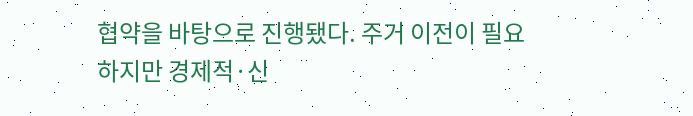협약을 바탕으로 진행됐다. 주거 이전이 필요하지만 경제적·신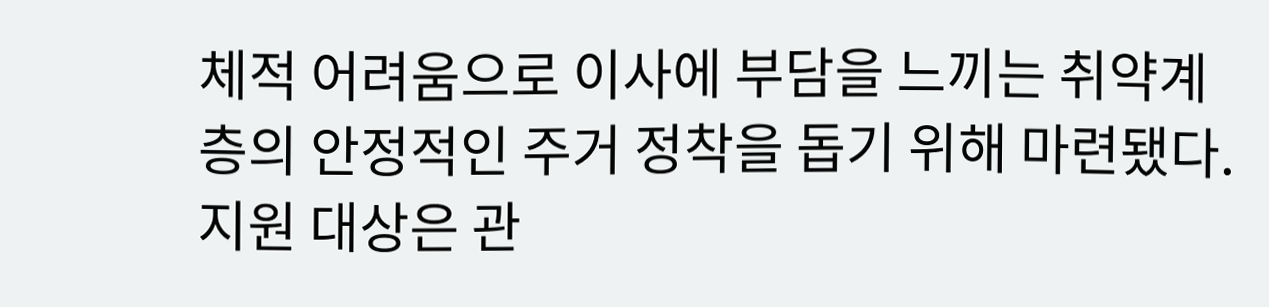체적 어려움으로 이사에 부담을 느끼는 취약계층의 안정적인 주거 정착을 돕기 위해 마련됐다. 지원 대상은 관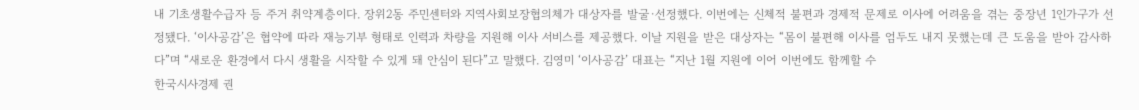내 기초생활수급자 등 주거 취약계층이다. 장위2동 주민센터와 지역사회보장협의체가 대상자를 발굴·선정했다. 이번에는 신체적 불편과 경제적 문제로 이사에 어려움을 겪는 중장년 1인가구가 선정됐다. ‘이사공감’은 협약에 따라 재능기부 형태로 인력과 차량을 지원해 이사 서비스를 제공했다. 이날 지원을 받은 대상자는 “몸이 불편해 이사를 엄두도 내지 못했는데 큰 도움을 받아 감사하다”며 “새로운 환경에서 다시 생활을 시작할 수 있게 돼 안심이 된다”고 말했다. 김영미 ‘이사공감’ 대표는 “지난 1월 지원에 이어 이번에도 함께할 수
한국시사경제 권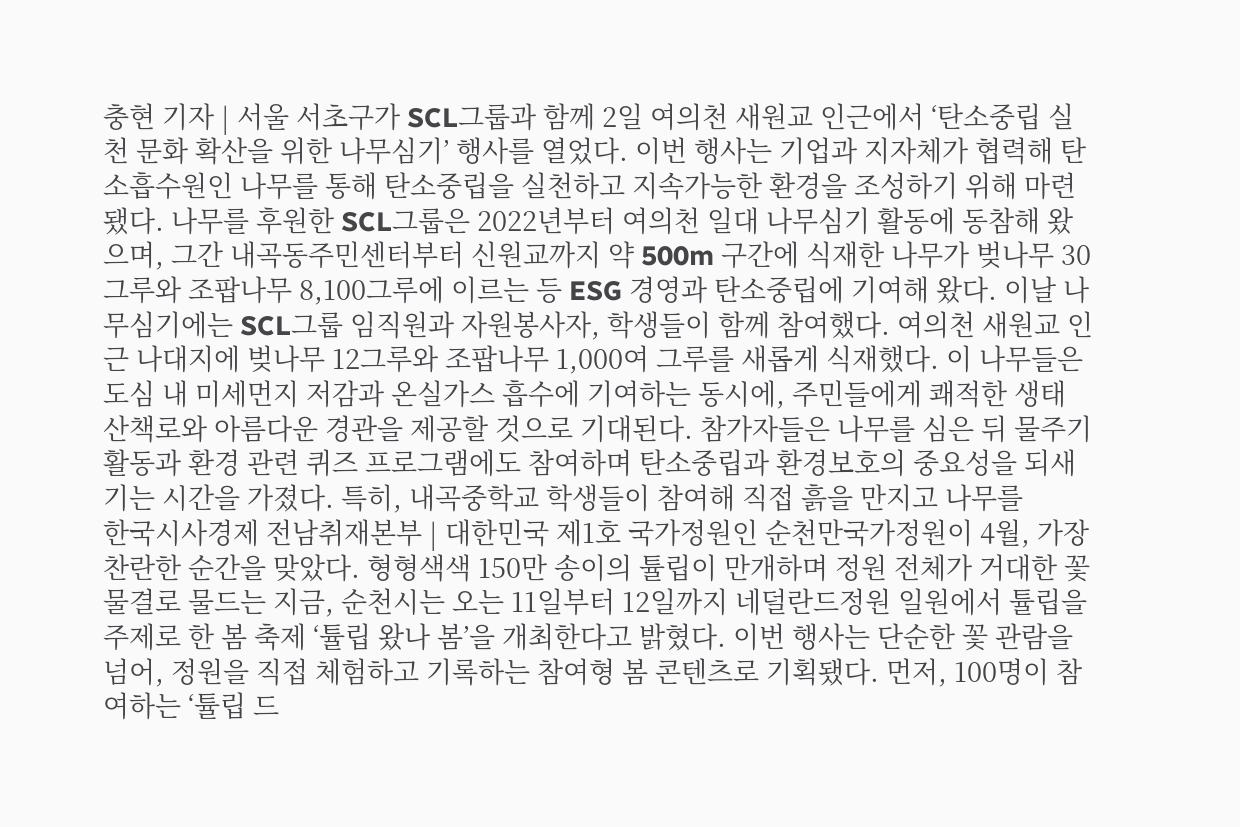충현 기자 | 서울 서초구가 SCL그룹과 함께 2일 여의천 새원교 인근에서 ‘탄소중립 실천 문화 확산을 위한 나무심기’ 행사를 열었다. 이번 행사는 기업과 지자체가 협력해 탄소흡수원인 나무를 통해 탄소중립을 실천하고 지속가능한 환경을 조성하기 위해 마련됐다. 나무를 후원한 SCL그룹은 2022년부터 여의천 일대 나무심기 활동에 동참해 왔으며, 그간 내곡동주민센터부터 신원교까지 약 500m 구간에 식재한 나무가 벚나무 30그루와 조팝나무 8,100그루에 이르는 등 ESG 경영과 탄소중립에 기여해 왔다. 이날 나무심기에는 SCL그룹 임직원과 자원봉사자, 학생들이 함께 참여했다. 여의천 새원교 인근 나대지에 벚나무 12그루와 조팝나무 1,000여 그루를 새롭게 식재했다. 이 나무들은 도심 내 미세먼지 저감과 온실가스 흡수에 기여하는 동시에, 주민들에게 쾌적한 생태 산책로와 아름다운 경관을 제공할 것으로 기대된다. 참가자들은 나무를 심은 뒤 물주기 활동과 환경 관련 퀴즈 프로그램에도 참여하며 탄소중립과 환경보호의 중요성을 되새기는 시간을 가졌다. 특히, 내곡중학교 학생들이 참여해 직접 흙을 만지고 나무를
한국시사경제 전남취재본부 | 대한민국 제1호 국가정원인 순천만국가정원이 4월, 가장 찬란한 순간을 맞았다. 형형색색 150만 송이의 튤립이 만개하며 정원 전체가 거대한 꽃물결로 물드는 지금, 순천시는 오는 11일부터 12일까지 네덜란드정원 일원에서 튤립을 주제로 한 봄 축제 ‘튤립 왔나 봄’을 개최한다고 밝혔다. 이번 행사는 단순한 꽃 관람을 넘어, 정원을 직접 체험하고 기록하는 참여형 봄 콘텐츠로 기획됐다. 먼저, 100명이 참여하는 ‘튤립 드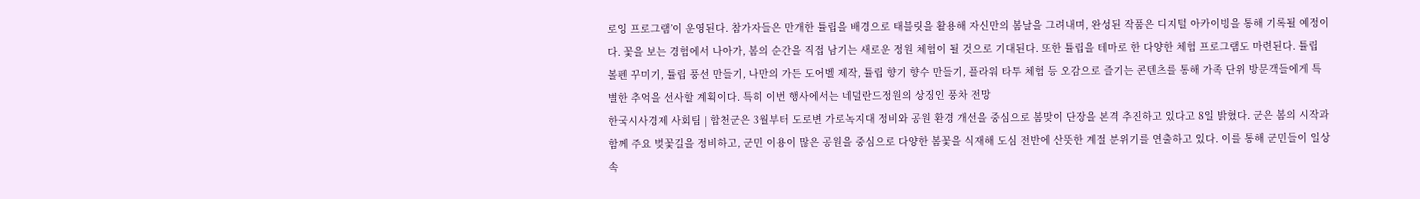로잉 프로그램’이 운영된다. 참가자들은 만개한 튤립을 배경으로 태블릿을 활용해 자신만의 봄날을 그려내며, 완성된 작품은 디지털 아카이빙을 통해 기록될 예정이다. 꽃을 보는 경험에서 나아가, 봄의 순간을 직접 남기는 새로운 정원 체험이 될 것으로 기대된다. 또한 튤립을 테마로 한 다양한 체험 프로그램도 마련된다. 튤립 볼펜 꾸미기, 튤립 풍선 만들기, 나만의 가든 도어벨 제작, 튤립 향기 향수 만들기, 플라워 타투 체험 등 오감으로 즐기는 콘텐츠를 통해 가족 단위 방문객들에게 특별한 추억을 선사할 계획이다. 특히 이번 행사에서는 네덜란드정원의 상징인 풍차 전망
한국시사경제 사회팀 | 합천군은 3월부터 도로변 가로녹지대 정비와 공원 환경 개선을 중심으로 봄맞이 단장을 본격 추진하고 있다고 8일 밝혔다. 군은 봄의 시작과 함께 주요 벚꽃길을 정비하고, 군민 이용이 많은 공원을 중심으로 다양한 봄꽃을 식재해 도심 전반에 산뜻한 계절 분위기를 연출하고 있다. 이를 통해 군민들이 일상 속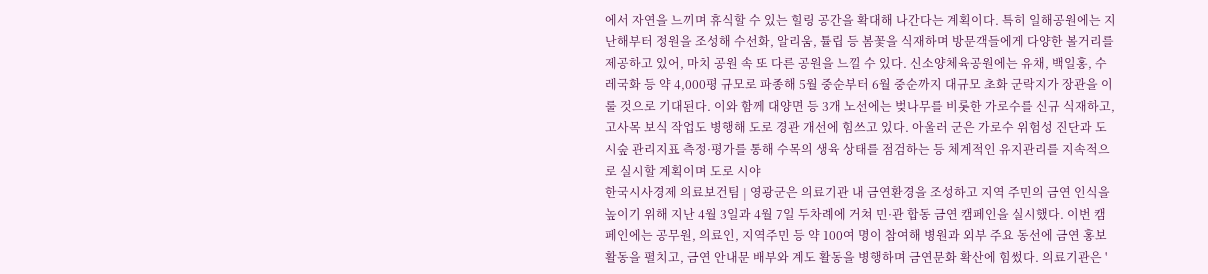에서 자연을 느끼며 휴식할 수 있는 힐링 공간을 확대해 나간다는 계획이다. 특히 일해공원에는 지난해부터 정원을 조성해 수선화, 알리움, 튤립 등 봄꽃을 식재하며 방문객들에게 다양한 볼거리를 제공하고 있어, 마치 공원 속 또 다른 공원을 느낄 수 있다. 신소양체육공원에는 유채, 백일홍, 수레국화 등 약 4,000평 규모로 파종해 5월 중순부터 6월 중순까지 대규모 초화 군락지가 장관을 이룰 것으로 기대된다. 이와 함께 대양면 등 3개 노선에는 벚나무를 비롯한 가로수를 신규 식재하고, 고사목 보식 작업도 병행해 도로 경관 개선에 힘쓰고 있다. 아울러 군은 가로수 위험성 진단과 도시숲 관리지표 측정·평가를 통해 수목의 생육 상태를 점검하는 등 체계적인 유지관리를 지속적으로 실시할 계획이며 도로 시야
한국시사경제 의료보건팀 | 영광군은 의료기관 내 금연환경을 조성하고 지역 주민의 금연 인식을 높이기 위해 지난 4월 3일과 4월 7일 두차례에 거쳐 민·관 합동 금연 캠페인을 실시했다. 이번 캠페인에는 공무원, 의료인, 지역주민 등 약 100여 명이 참여해 병원과 외부 주요 동선에 금연 홍보 활동을 펼치고, 금연 안내문 배부와 계도 활동을 병행하며 금연문화 확산에 힘썼다. 의료기관은 '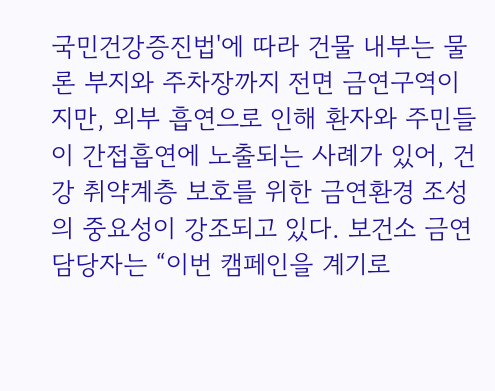국민건강증진법'에 따라 건물 내부는 물론 부지와 주차장까지 전면 금연구역이지만, 외부 흡연으로 인해 환자와 주민들이 간접흡연에 노출되는 사례가 있어, 건강 취약계층 보호를 위한 금연환경 조성의 중요성이 강조되고 있다. 보건소 금연담당자는 “이번 캠페인을 계기로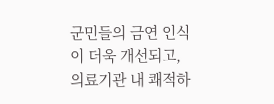군민들의 금연 인식이 더욱 개선되고, 의료기관 내 쾌적하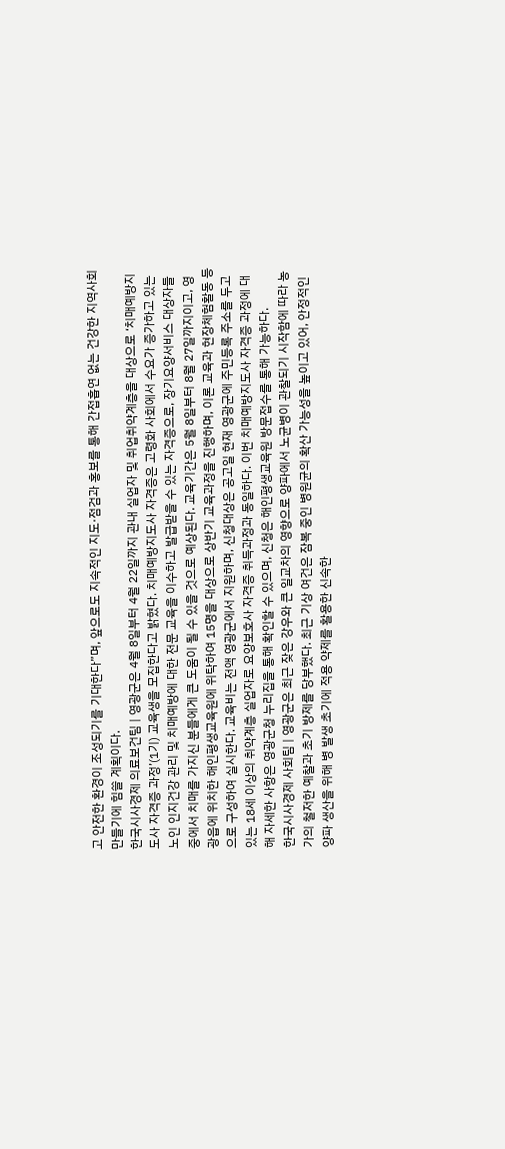고 안전한 환경이 조성되기를 기대한다”며, 앞으로도 지속적인 지도·점검과 홍보를 통해 간접흡연 없는 건강한 지역사회 만들기에 힘쓸 계획이다.
한국시사경제 의료보건팀 | 영광군은 4월 8일부터 4월 22일까지 관내 실업자 및 취업취약계층을 대상으로 ‘치매예방지도사 자격증 과정’(1기) 교육생을 모집한다고 밝혔다. 치매예방지도사 자격증은 고령화 사회에서 수요가 증가하고 있는 노인 인지건강 관리 및 치매예방에 대한 전문 교육을 이수하고 발급받을 수 있는 자격증으로, 장기요양서비스 대상자들 중에서 치매를 가지신 분들에게 큰 도움이 될 수 있을 것으로 예상된다. 교육기간은 5월 8일부터 8월 27일까지이고, 영광읍에 위치한 해인평생교육원에 위탁하여 15명을 대상으로 상반기 교육과정을 진행하며, 이론 교육과 현장체험활동 등으로 구성하여 실시한다. 교육비는 전액 영광군에서 지원하며, 신청대상은 공고일 현재 영광군에 주민등록 주소를 두고 있는 18세 이상의 취약계층 실업자로 요양보호사 자격증 취득과정과 동일하다. 이번 치매예방지도사 자격증 과정에 대해 자세한 사항은 영광군청 누리집을 통해 확인할 수 있으며, 신청은 해인평생교육원 방문접수를 통해 가능하다.
한국시사경제 사회팀 | 영광군은 최근 잦은 강우와 큰 일교차의 영향으로 양파에서 노균병이 관찰되기 시작함에 따라 농가의 철저한 예찰과 초기 방제를 당부했다. 최근 기상 여건은 잠복 중인 병원균의 확산 가능성을 높이고 있어, 안정적인 양파 생산을 위해 병 발생 초기에 적용 약제를 활용한 신속한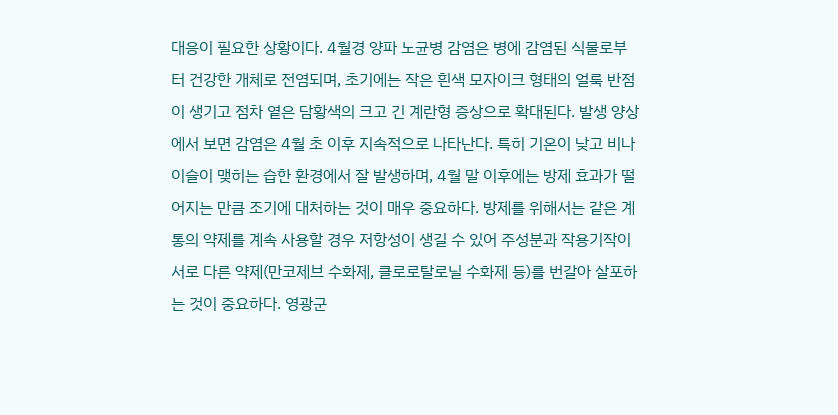대응이 필요한 상황이다. 4월경 양파 노균병 감염은 병에 감염된 식물로부터 건강한 개체로 전염되며, 초기에는 작은 흰색 모자이크 형태의 얼룩 반점이 생기고 점차 옅은 담황색의 크고 긴 계란형 증상으로 확대된다. 발생 양상에서 보면 감염은 4월 초 이후 지속적으로 나타난다. 특히 기온이 낮고 비나 이슬이 맺히는 습한 환경에서 잘 발생하며, 4월 말 이후에는 방제 효과가 떨어지는 만큼 조기에 대처하는 것이 매우 중요하다. 방제를 위해서는 같은 계통의 약제를 계속 사용할 경우 저항성이 생길 수 있어 주성분과 작용기작이 서로 다른 약제(만코제브 수화제, 클로로탈로닐 수화제 등)를 번갈아 살포하는 것이 중요하다. 영광군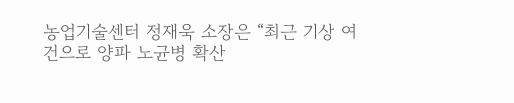농업기술센터 정재욱 소장은 “최근 기상 여건으로 양파 노균병 확산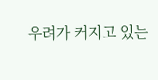우려가 커지고 있는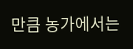만큼 농가에서는